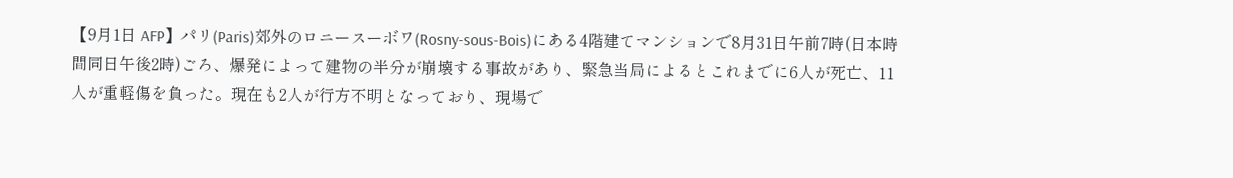【9月1日 AFP】パリ(Paris)郊外のロニースーボワ(Rosny-sous-Bois)にある4階建てマンションで8月31日午前7時(日本時間同日午後2時)ごろ、爆発によって建物の半分が崩壊する事故があり、緊急当局によるとこれまでに6人が死亡、11人が重軽傷を負った。現在も2人が行方不明となっており、現場で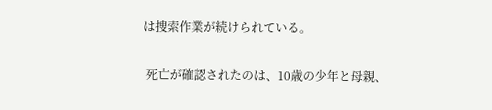は捜索作業が続けられている。

 死亡が確認されたのは、10歳の少年と母親、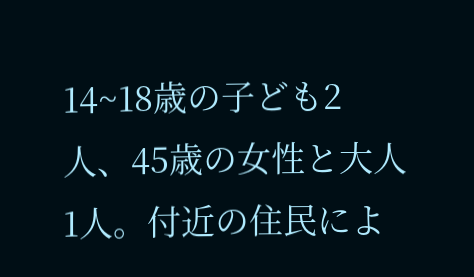14~18歳の子ども2人、45歳の女性と大人1人。付近の住民によ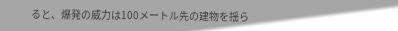ると、爆発の威力は100メートル先の建物を揺ら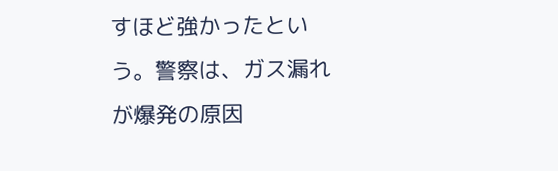すほど強かったという。警察は、ガス漏れが爆発の原因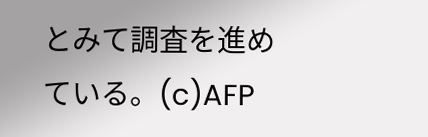とみて調査を進めている。(c)AFP